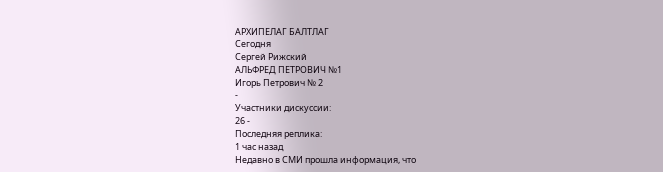АРХИПЕЛАГ БАЛТЛАГ
Сегодня
Сергей Рижский
АЛЬФРЕД ПЕТРОВИЧ №1
Игорь Петрович № 2
-
Участники дискуссии:
26 -
Последняя реплика:
1 час назад
Недавно в СМИ прошла информация, что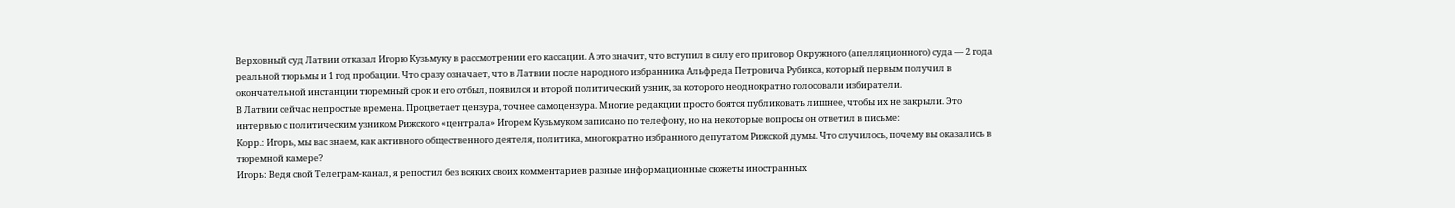Верховный суд Латвии отказал Игорю Кузьмуку в рассмотрении его кассации. А это значит, что вступил в силу его приговор Окружного (апелляционного) суда — 2 года реальной тюрьмы и 1 год пробации. Что сразу означает, что в Латвии после народного избранника Альфреда Петровича Рубикса, который первым получил в окончательной инстанции тюремный срок и его отбыл, появился и второй политический узник, за которого неоднократно голосовали избиратели.
В Латвии сейчас непростые времена. Процветает цензура, точнее самоцензура. Многие редакции просто боятся публиковать лишнее, чтобы их не закрыли. Это интервью с политическим узником Рижского «централа» Игорем Кузьмуком записано по телефону, но на некоторые вопросы он ответил в письме:
Корр.: Игорь, мы вас знаем, как активного общественного деятеля, политика, многократно избранного депутатом Рижской думы. Что случилось, почему вы оказались в тюремной камере?
Игорь: Ведя свой Телеграм-канал, я репостил без всяких своих комментариев разные информационные сюжеты иностранных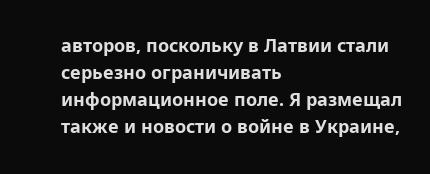авторов, поскольку в Латвии стали серьезно ограничивать информационное поле. Я размещал также и новости о войне в Украине,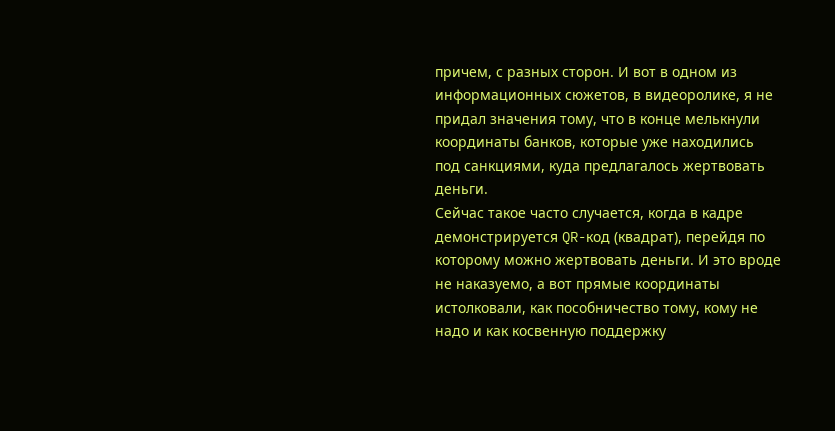причем, с разных сторон. И вот в одном из информационных сюжетов, в видеоролике, я не придал значения тому, что в конце мелькнули координаты банков, которые уже находились под санкциями, куда предлагалось жертвовать деньги.
Сейчас такое часто случается, когда в кадре демонстрируется QR-код (квадрат), перейдя по которому можно жертвовать деньги. И это вроде не наказуемо, а вот прямые координаты истолковали, как пособничество тому, кому не надо и как косвенную поддержку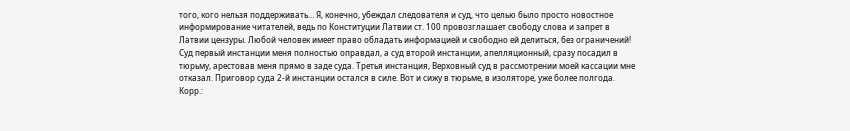того, кого нельзя поддерживать… Я, конечно, убеждал следователя и суд, что целью было просто новостное информирование читателей, ведь по Конституции Латвии ст. 100 провозглашает свободу слова и запрет в Латвии цензуры. Любой человек имеет право обладать информацией и свободно ей делиться, без ограничений!
Суд первый инстанции меня полностью оправдал, а суд второй инстанции, апелляционный, сразу посадил в тюрьму, арестовав меня прямо в заде суда. Третья инстанция, Верховный суд в рассмотрении моей кассации мне отказал. Приговор суда 2-й инстанции остался в силе. Вот и сижу в тюрьме, в изоляторе, уже более полгода.
Корр.: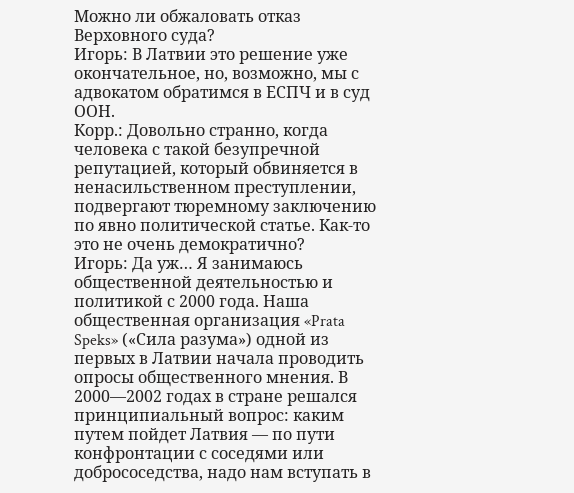Можно ли обжаловать отказ Верховного суда?
Игорь: В Латвии это решение уже окончательное, но, возможно, мы с адвокатом обратимся в ЕСПЧ и в суд ООН.
Корр.: Довольно странно, когда человека с такой безупречной репутацией, который обвиняется в ненасильственном преступлении, подвергают тюремному заключению по явно политической статье. Как-то это не очень демократично?
Игорь: Да уж… Я занимаюсь общественной деятельностью и политикой с 2000 года. Наша общественная организация «Prata Speks» («Сила разума») одной из первых в Латвии начала проводить опросы общественного мнения. В 2000—2002 годах в стране решался принципиальный вопрос: каким путем пойдет Латвия — по пути конфронтации с соседями или добрососедства, надо нам вступать в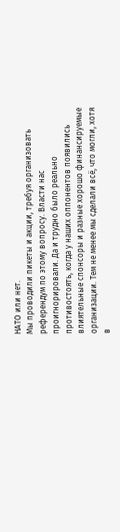НАТО или нет.
Мы проводили пикеты и акции, требуя организовать референдум по этому вопросу. Власти нас проигнорировали. Да и трудно было реально противостоять, когда у наших оппонентов появились влиятельные спонсоры и разные хорошо финансируемые организации. Тем не менее мы сделали всё, что могли, хотя в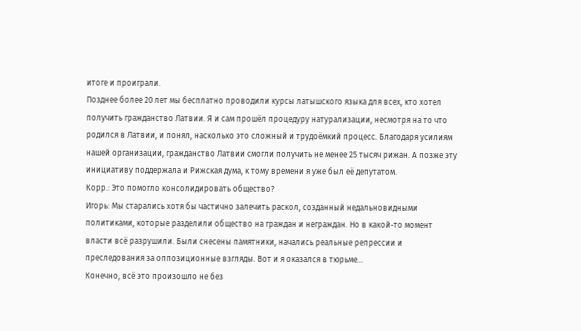итоге и проиграли.
Позднее более 20 лет мы бесплатно проводили курсы латышского языка для всех, кто хотел получить гражданство Латвии. Я и сам прошёл процедуру натурализации, несмотря на то что родился в Латвии, и понял, насколько это сложный и трудоёмкий процесс. Благодаря усилиям нашей организации, гражданство Латвии смогли получить не менее 25 тысяч рижан. А позже эту инициативу поддержала и Рижская дума, к тому времени я уже был её депутатом.
Корр.: Это помогло консолидировать общество?
Игорь: Мы старались хотя бы частично залечить раскол, созданный недальновидными политиками, которые разделили общество на граждан и неграждан. Но в какой-то момент власти всё разрушили. Были снесены памятники, начались реальные репрессии и преследования за оппозиционные взгляды. Вот и я оказался в тюрьме...
Конечно, всё это произошло не без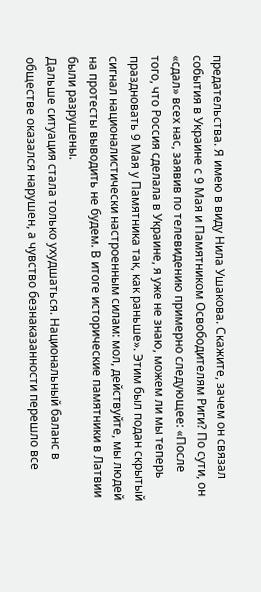предательства. Я имею в виду Нила Ушакова. Скажите, зачем он связал события в Украине с 9 Мая и Памятником Освободителям Риги? По сути, он «сдал» всех нас, заявив по телевидению примерно следующее: «После того, что Россия сделала в Украине, я уже не знаю, можем ли мы теперь праздновать 9 Мая у Памятника так, как раньше». Этим был подан скрытый сигнал националистически настроенным силам: мол, действуйте, мы людей на протесты выводить не будем. В итоге исторические памятники в Латвии были разрушены.
Дальше ситуация стала только ухудшаться. Национальный баланс в обществе оказался нарушен, а чувство безнаказанности перешло все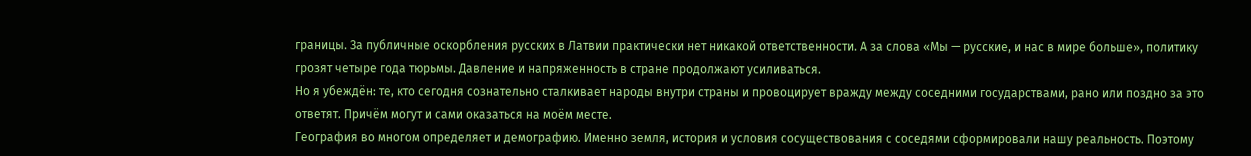границы. За публичные оскорбления русских в Латвии практически нет никакой ответственности. А за слова «Мы — русские, и нас в мире больше», политику грозят четыре года тюрьмы. Давление и напряженность в стране продолжают усиливаться.
Но я убеждён: те, кто сегодня сознательно сталкивает народы внутри страны и провоцирует вражду между соседними государствами, рано или поздно за это ответят. Причём могут и сами оказаться на моём месте.
География во многом определяет и демографию. Именно земля, история и условия сосуществования с соседями сформировали нашу реальность. Поэтому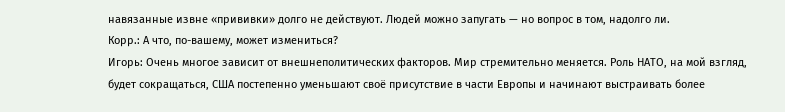навязанные извне «прививки» долго не действуют. Людей можно запугать — но вопрос в том, надолго ли.
Корр.: А что, по-вашему, может измениться?
Игорь: Очень многое зависит от внешнеполитических факторов. Мир стремительно меняется. Роль НАТО, на мой взгляд, будет сокращаться, США постепенно уменьшают своё присутствие в части Европы и начинают выстраивать более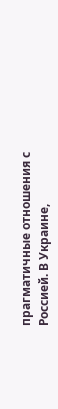прагматичные отношения с Россией. В Украине,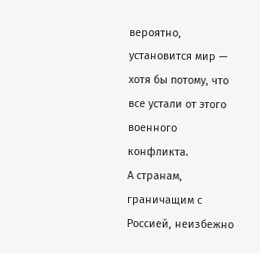вероятно, установится мир — хотя бы потому, что все устали от этого военного конфликта.
А странам, граничащим с Россией, неизбежно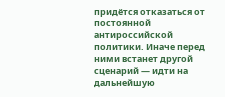придётся отказаться от постоянной антироссийской политики. Иначе перед ними встанет другой сценарий — идти на дальнейшую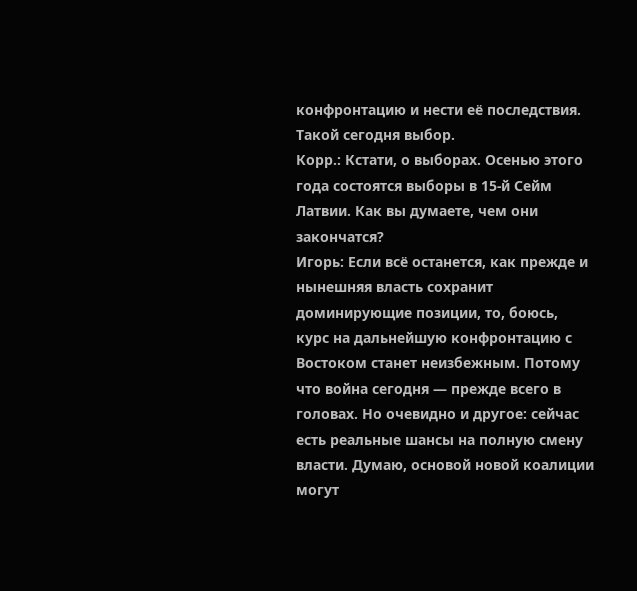конфронтацию и нести её последствия. Такой сегодня выбор.
Корр.: Кстати, о выборах. Осенью этого года состоятся выборы в 15-й Сейм Латвии. Как вы думаете, чем они закончатся?
Игорь: Если всё останется, как прежде и нынешняя власть сохранит доминирующие позиции, то, боюсь, курс на дальнейшую конфронтацию с Востоком станет неизбежным. Потому что война сегодня — прежде всего в головах. Но очевидно и другое: сейчас есть реальные шансы на полную смену власти. Думаю, основой новой коалиции могут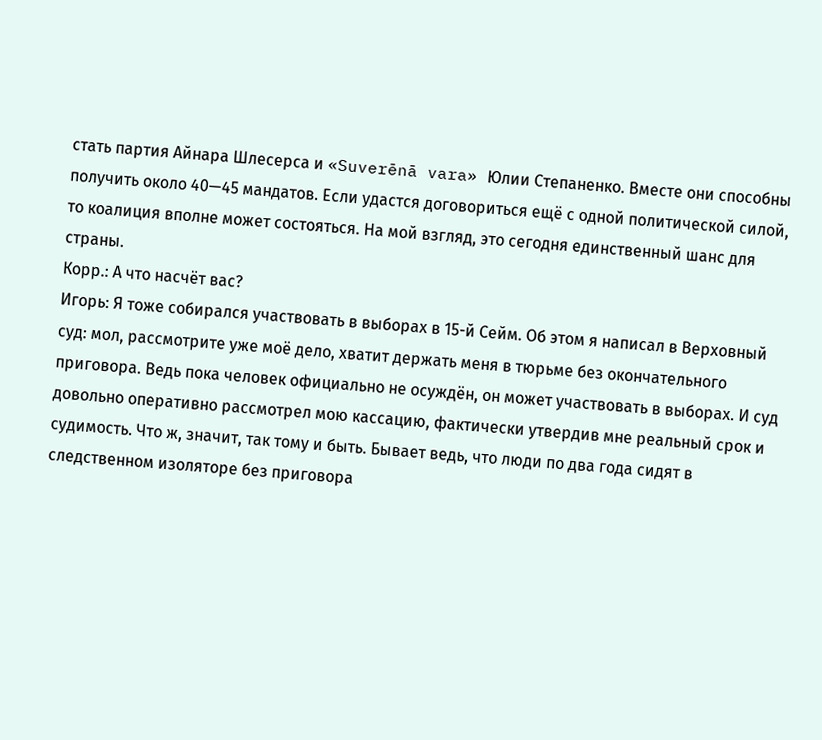стать партия Айнара Шлесерса и «Suverēnā vara» Юлии Степаненко. Вместе они способны получить около 40—45 мандатов. Если удастся договориться ещё с одной политической силой, то коалиция вполне может состояться. На мой взгляд, это сегодня единственный шанс для страны.
Корр.: А что насчёт вас?
Игорь: Я тоже собирался участвовать в выборах в 15-й Сейм. Об этом я написал в Верховный суд: мол, рассмотрите уже моё дело, хватит держать меня в тюрьме без окончательного приговора. Ведь пока человек официально не осуждён, он может участвовать в выборах. И суд довольно оперативно рассмотрел мою кассацию, фактически утвердив мне реальный срок и судимость. Что ж, значит, так тому и быть. Бывает ведь, что люди по два года сидят в следственном изоляторе без приговора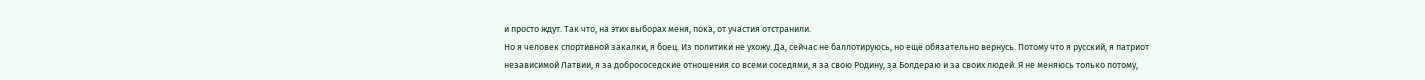и просто ждут. Так что, на этих выборах меня, пока, от участия отстранили.
Но я человек спортивной закалки, я боец. Из политики не ухожу. Да, сейчас не баллотируюсь, но ещё обязательно вернусь. Потому что я русский, я патриот независимой Латвии, я за добрососедские отношения со всеми соседями, я за свою Родину, за Болдераю и за своих людей. Я не меняюсь только потому,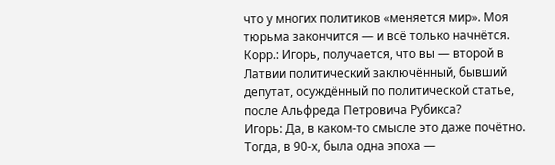что у многих политиков «меняется мир». Моя тюрьма закончится — и всё только начнётся.
Корр.: Игорь, получается, что вы — второй в Латвии политический заключённый, бывший депутат, осуждённый по политической статье, после Альфреда Петровича Рубикса?
Игорь: Да, в каком-то смысле это даже почётно. Тогда, в 90-х, была одна эпоха —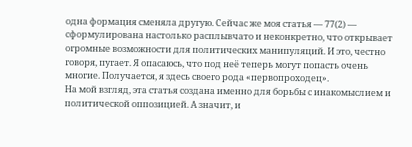одна формация сменяла другую. Сейчас же моя статья — 77(2) — сформулирована настолько расплывчато и неконкретно, что открывает огромные возможности для политических манипуляций. И это, честно говоря, пугает. Я опасаюсь, что под неё теперь могут попасть очень многие. Получается, я здесь своего рода «первопроходец».
На мой взгляд, эта статья создана именно для борьбы с инакомыслием и политической оппозицией. А значит, и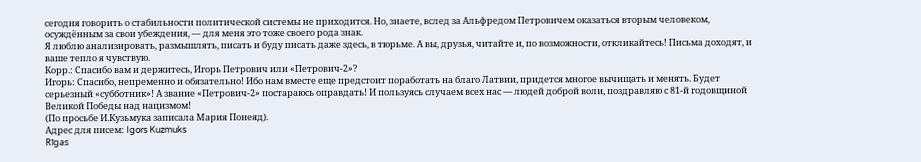сегодня говорить о стабильности политической системы не приходится. Но, знаете, вслед за Альфредом Петровичем оказаться вторым человеком, осуждённым за свои убеждения, — для меня это тоже своего рода знак.
Я люблю анализировать, размышлять, писать и буду писать даже здесь, в тюрьме. А вы, друзья, читайте и, по возможности, откликайтесь! Письма доходят, и ваше тепло я чувствую.
Корр.: Спасибо вам и держитесь, Игорь Петрович или «Петрович-2»?
Игорь: Спасибо, непременно и обязательно! Ибо нам вместе еще предстоит поработать на благо Латвии, придется многое вычищать и менять. Будет серьезный «субботник»! А звание «Петрович-2» постараюсь оправдать! И пользуясь случаем всех нас — людей доброй воли, поздравляю с 81-й годовщиной Великой Победы над нацизмом!
(По просьбе И.Кузьмука записала Мария Понеяд).
Адрес для писем: Igors Kuzmuks
Rīgas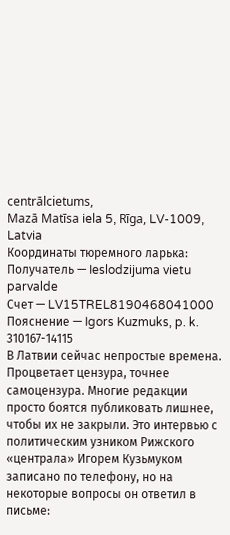centrālcietums,
Mazā Matīsa iela 5, Rīga, LV-1009, Latvia
Координаты тюремного ларька:
Получатель — Ieslodzijuma vietu parvalde
Счет — LV15TREL8190468041000
Пояснение — Igors Kuzmuks, p. k. 310167-14115
В Латвии сейчас непростые времена. Процветает цензура, точнее самоцензура. Многие редакции просто боятся публиковать лишнее, чтобы их не закрыли. Это интервью с политическим узником Рижского «централа» Игорем Кузьмуком записано по телефону, но на некоторые вопросы он ответил в письме: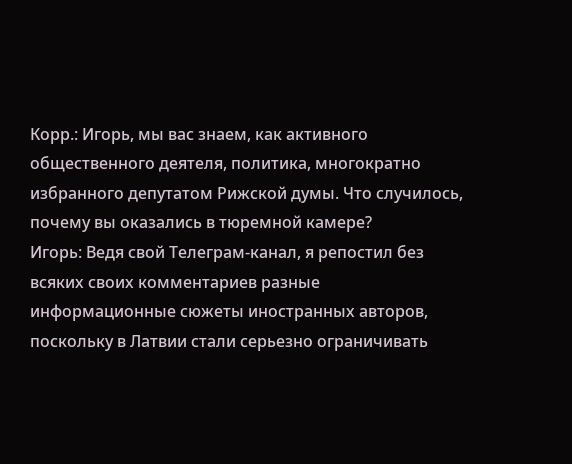Корр.: Игорь, мы вас знаем, как активного общественного деятеля, политика, многократно избранного депутатом Рижской думы. Что случилось, почему вы оказались в тюремной камере?
Игорь: Ведя свой Телеграм-канал, я репостил без всяких своих комментариев разные информационные сюжеты иностранных авторов, поскольку в Латвии стали серьезно ограничивать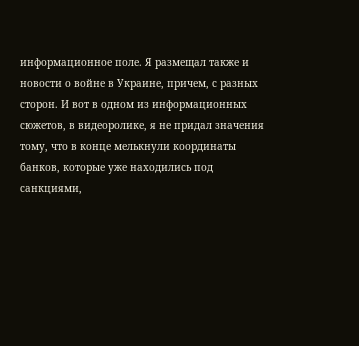информационное поле. Я размещал также и новости о войне в Украине, причем, с разных сторон. И вот в одном из информационных сюжетов, в видеоролике, я не придал значения тому, что в конце мелькнули координаты банков, которые уже находились под санкциями,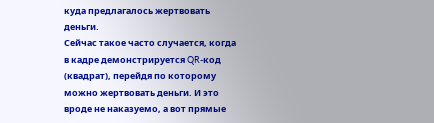куда предлагалось жертвовать деньги.
Сейчас такое часто случается, когда в кадре демонстрируется QR-код (квадрат), перейдя по которому можно жертвовать деньги. И это вроде не наказуемо, а вот прямые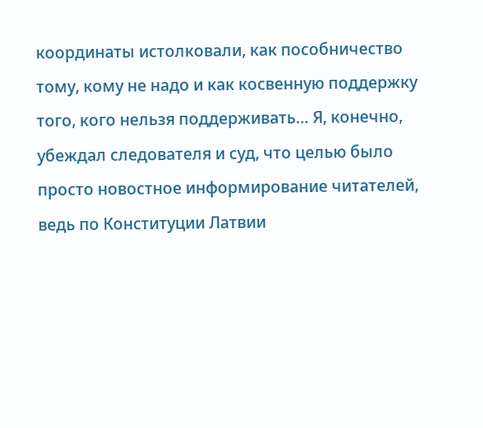координаты истолковали, как пособничество тому, кому не надо и как косвенную поддержку того, кого нельзя поддерживать… Я, конечно, убеждал следователя и суд, что целью было просто новостное информирование читателей, ведь по Конституции Латвии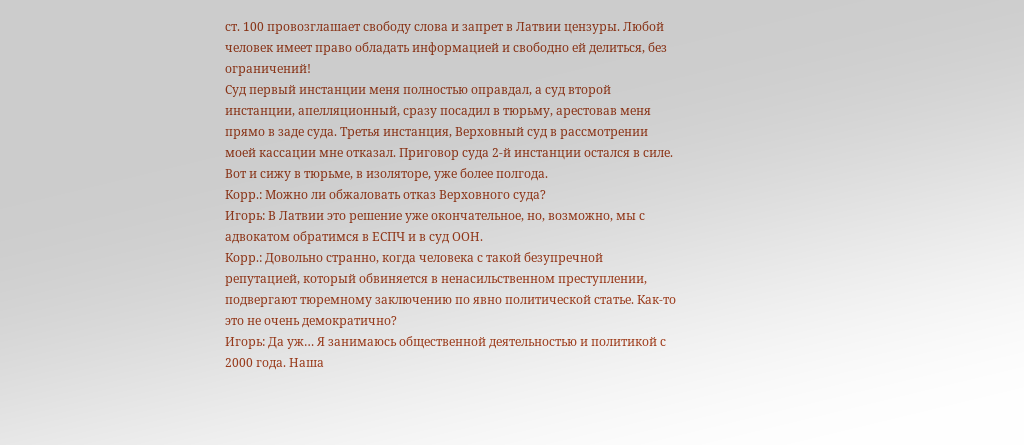ст. 100 провозглашает свободу слова и запрет в Латвии цензуры. Любой человек имеет право обладать информацией и свободно ей делиться, без ограничений!
Суд первый инстанции меня полностью оправдал, а суд второй инстанции, апелляционный, сразу посадил в тюрьму, арестовав меня прямо в заде суда. Третья инстанция, Верховный суд в рассмотрении моей кассации мне отказал. Приговор суда 2-й инстанции остался в силе. Вот и сижу в тюрьме, в изоляторе, уже более полгода.
Корр.: Можно ли обжаловать отказ Верховного суда?
Игорь: В Латвии это решение уже окончательное, но, возможно, мы с адвокатом обратимся в ЕСПЧ и в суд ООН.
Корр.: Довольно странно, когда человека с такой безупречной репутацией, который обвиняется в ненасильственном преступлении, подвергают тюремному заключению по явно политической статье. Как-то это не очень демократично?
Игорь: Да уж… Я занимаюсь общественной деятельностью и политикой с 2000 года. Наша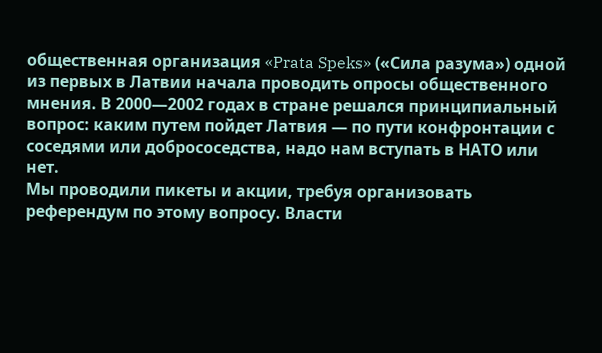общественная организация «Prata Speks» («Сила разума») одной из первых в Латвии начала проводить опросы общественного мнения. В 2000—2002 годах в стране решался принципиальный вопрос: каким путем пойдет Латвия — по пути конфронтации с соседями или добрососедства, надо нам вступать в НАТО или нет.
Мы проводили пикеты и акции, требуя организовать референдум по этому вопросу. Власти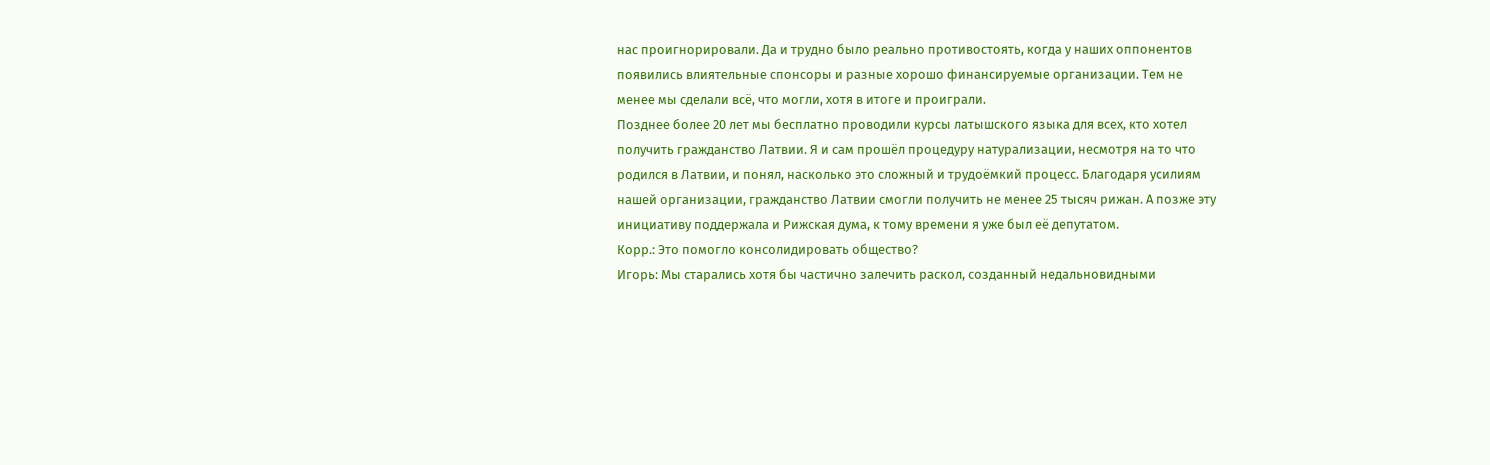нас проигнорировали. Да и трудно было реально противостоять, когда у наших оппонентов появились влиятельные спонсоры и разные хорошо финансируемые организации. Тем не менее мы сделали всё, что могли, хотя в итоге и проиграли.
Позднее более 20 лет мы бесплатно проводили курсы латышского языка для всех, кто хотел получить гражданство Латвии. Я и сам прошёл процедуру натурализации, несмотря на то что родился в Латвии, и понял, насколько это сложный и трудоёмкий процесс. Благодаря усилиям нашей организации, гражданство Латвии смогли получить не менее 25 тысяч рижан. А позже эту инициативу поддержала и Рижская дума, к тому времени я уже был её депутатом.
Корр.: Это помогло консолидировать общество?
Игорь: Мы старались хотя бы частично залечить раскол, созданный недальновидными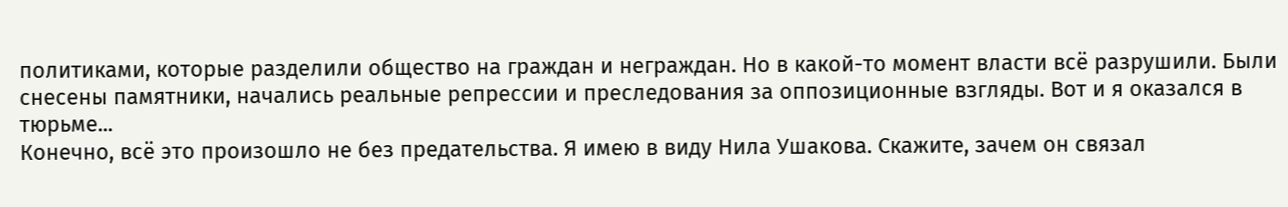политиками, которые разделили общество на граждан и неграждан. Но в какой-то момент власти всё разрушили. Были снесены памятники, начались реальные репрессии и преследования за оппозиционные взгляды. Вот и я оказался в тюрьме...
Конечно, всё это произошло не без предательства. Я имею в виду Нила Ушакова. Скажите, зачем он связал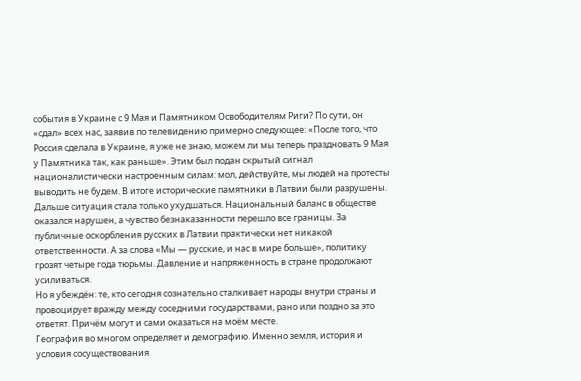события в Украине с 9 Мая и Памятником Освободителям Риги? По сути, он «сдал» всех нас, заявив по телевидению примерно следующее: «После того, что Россия сделала в Украине, я уже не знаю, можем ли мы теперь праздновать 9 Мая у Памятника так, как раньше». Этим был подан скрытый сигнал националистически настроенным силам: мол, действуйте, мы людей на протесты выводить не будем. В итоге исторические памятники в Латвии были разрушены.
Дальше ситуация стала только ухудшаться. Национальный баланс в обществе оказался нарушен, а чувство безнаказанности перешло все границы. За публичные оскорбления русских в Латвии практически нет никакой ответственности. А за слова «Мы — русские, и нас в мире больше», политику грозят четыре года тюрьмы. Давление и напряженность в стране продолжают усиливаться.
Но я убеждён: те, кто сегодня сознательно сталкивает народы внутри страны и провоцирует вражду между соседними государствами, рано или поздно за это ответят. Причём могут и сами оказаться на моём месте.
География во многом определяет и демографию. Именно земля, история и условия сосуществования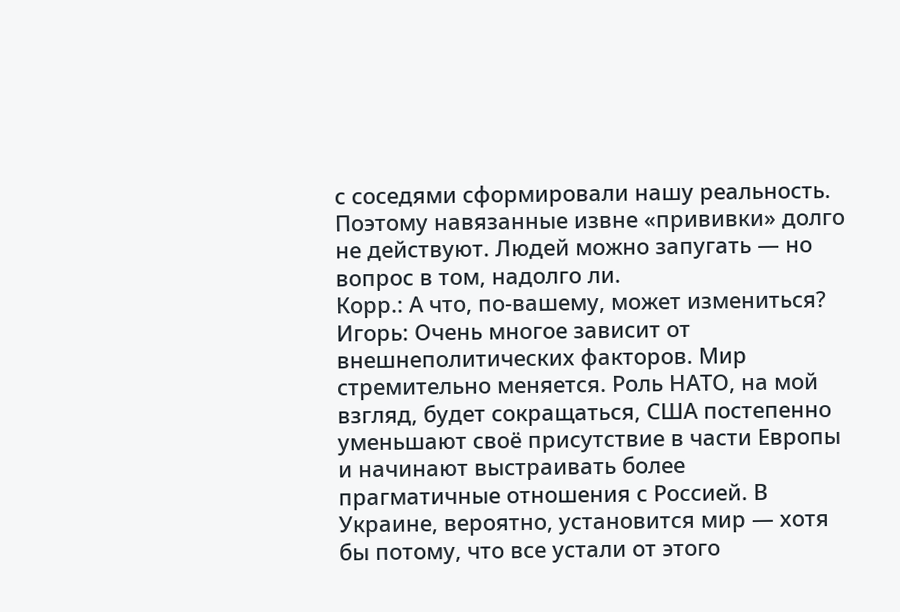с соседями сформировали нашу реальность. Поэтому навязанные извне «прививки» долго не действуют. Людей можно запугать — но вопрос в том, надолго ли.
Корр.: А что, по-вашему, может измениться?
Игорь: Очень многое зависит от внешнеполитических факторов. Мир стремительно меняется. Роль НАТО, на мой взгляд, будет сокращаться, США постепенно уменьшают своё присутствие в части Европы и начинают выстраивать более прагматичные отношения с Россией. В Украине, вероятно, установится мир — хотя бы потому, что все устали от этого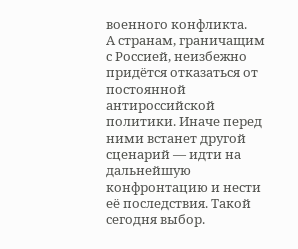военного конфликта.
А странам, граничащим с Россией, неизбежно придётся отказаться от постоянной антироссийской политики. Иначе перед ними встанет другой сценарий — идти на дальнейшую конфронтацию и нести её последствия. Такой сегодня выбор.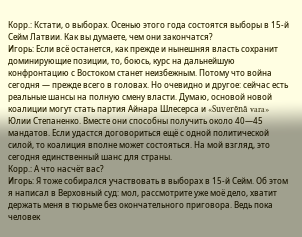Корр.: Кстати, о выборах. Осенью этого года состоятся выборы в 15-й Сейм Латвии. Как вы думаете, чем они закончатся?
Игорь: Если всё останется, как прежде и нынешняя власть сохранит доминирующие позиции, то, боюсь, курс на дальнейшую конфронтацию с Востоком станет неизбежным. Потому что война сегодня — прежде всего в головах. Но очевидно и другое: сейчас есть реальные шансы на полную смену власти. Думаю, основой новой коалиции могут стать партия Айнара Шлесерса и «Suverēnā vara» Юлии Степаненко. Вместе они способны получить около 40—45 мандатов. Если удастся договориться ещё с одной политической силой, то коалиция вполне может состояться. На мой взгляд, это сегодня единственный шанс для страны.
Корр.: А что насчёт вас?
Игорь: Я тоже собирался участвовать в выборах в 15-й Сейм. Об этом я написал в Верховный суд: мол, рассмотрите уже моё дело, хватит держать меня в тюрьме без окончательного приговора. Ведь пока человек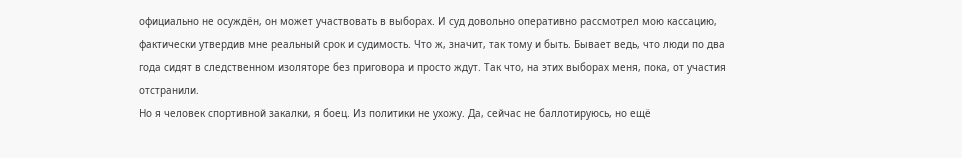официально не осуждён, он может участвовать в выборах. И суд довольно оперативно рассмотрел мою кассацию, фактически утвердив мне реальный срок и судимость. Что ж, значит, так тому и быть. Бывает ведь, что люди по два года сидят в следственном изоляторе без приговора и просто ждут. Так что, на этих выборах меня, пока, от участия отстранили.
Но я человек спортивной закалки, я боец. Из политики не ухожу. Да, сейчас не баллотируюсь, но ещё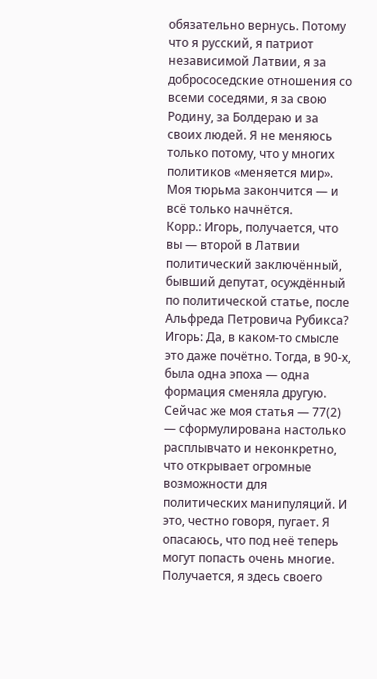обязательно вернусь. Потому что я русский, я патриот независимой Латвии, я за добрососедские отношения со всеми соседями, я за свою Родину, за Болдераю и за своих людей. Я не меняюсь только потому, что у многих политиков «меняется мир». Моя тюрьма закончится — и всё только начнётся.
Корр.: Игорь, получается, что вы — второй в Латвии политический заключённый, бывший депутат, осуждённый по политической статье, после Альфреда Петровича Рубикса?
Игорь: Да, в каком-то смысле это даже почётно. Тогда, в 90-х, была одна эпоха — одна формация сменяла другую. Сейчас же моя статья — 77(2) — сформулирована настолько расплывчато и неконкретно, что открывает огромные возможности для политических манипуляций. И это, честно говоря, пугает. Я опасаюсь, что под неё теперь могут попасть очень многие. Получается, я здесь своего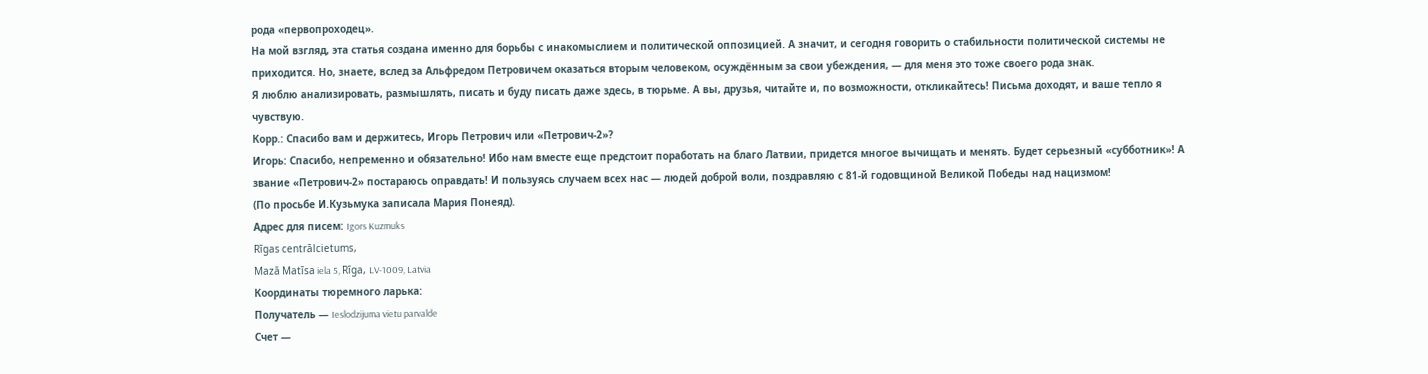рода «первопроходец».
На мой взгляд, эта статья создана именно для борьбы с инакомыслием и политической оппозицией. А значит, и сегодня говорить о стабильности политической системы не приходится. Но, знаете, вслед за Альфредом Петровичем оказаться вторым человеком, осуждённым за свои убеждения, — для меня это тоже своего рода знак.
Я люблю анализировать, размышлять, писать и буду писать даже здесь, в тюрьме. А вы, друзья, читайте и, по возможности, откликайтесь! Письма доходят, и ваше тепло я чувствую.
Корр.: Спасибо вам и держитесь, Игорь Петрович или «Петрович-2»?
Игорь: Спасибо, непременно и обязательно! Ибо нам вместе еще предстоит поработать на благо Латвии, придется многое вычищать и менять. Будет серьезный «субботник»! А звание «Петрович-2» постараюсь оправдать! И пользуясь случаем всех нас — людей доброй воли, поздравляю с 81-й годовщиной Великой Победы над нацизмом!
(По просьбе И.Кузьмука записала Мария Понеяд).
Адрес для писем: Igors Kuzmuks
Rīgas centrālcietums,
Mazā Matīsa iela 5, Rīga, LV-1009, Latvia
Координаты тюремного ларька:
Получатель — Ieslodzijuma vietu parvalde
Счет —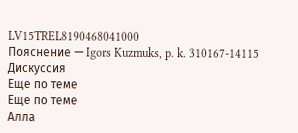LV15TREL8190468041000
Пояснение — Igors Kuzmuks, p. k. 310167-14115
Дискуссия
Еще по теме
Еще по теме
Алла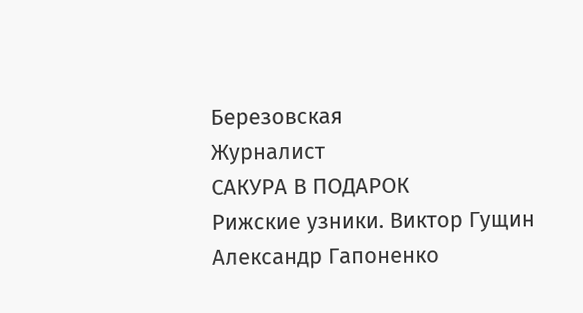Березовская
Журналист
САКУРА В ПОДАРОК
Рижские узники. Виктор Гущин
Александр Гапоненко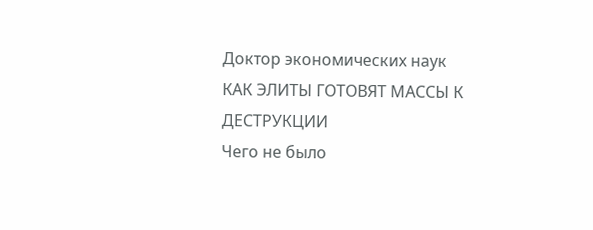Доктор экономических наук
КАК ЭЛИТЫ ГОТОВЯТ МАССЫ К ДЕСТРУКЦИИ
Чего не было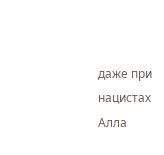даже при нацистах
Алла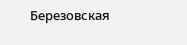Березовская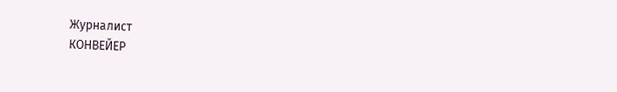Журналист
КОНВЕЙЕР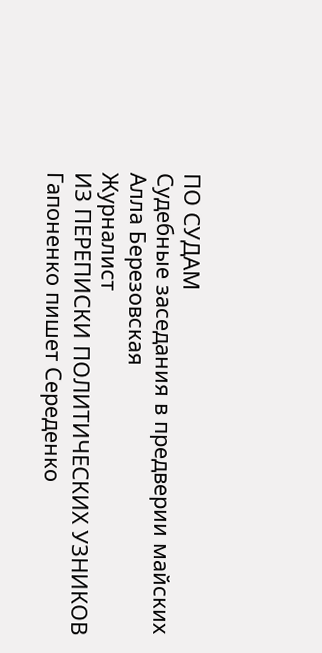ПО СУДАМ
Судебные заседания в предверии майских
Алла Березовская
Журналист
ИЗ ПЕРЕПИСКИ ПОЛИТИЧЕСКИХ УЗНИКОВ
Гапоненко пишет Середенко